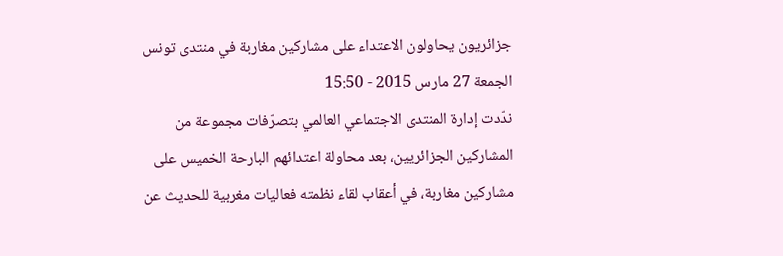جزائريون يحاولون الاعتداء على مشاركين مغاربة في منتدى تونس
الجمعة 27 مارس 2015 - 15:50
ندّدت إدارة المنتدى الاجتماعي العالمي بتصرّفات مجموعة من المشاركين الجزائريين، بعد محاولة اعتدائهم البارحة الخميس على مشاركين مغاربة، في أعقاب لقاء نظمته فعاليات مغربية للحديث عن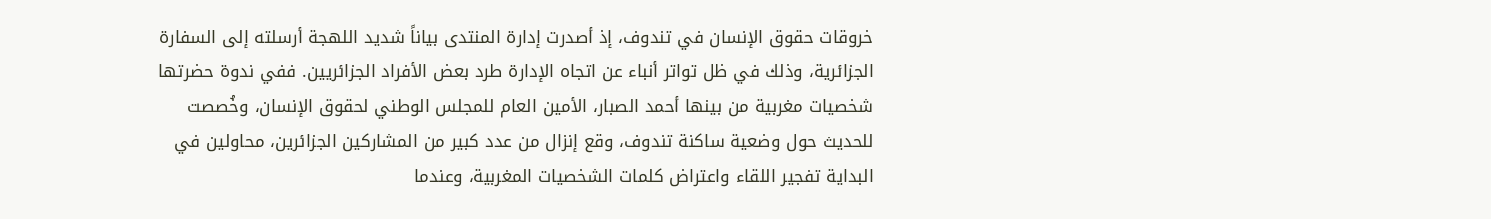خروقات حقوق الإنسان في تندوف، إذ أصدرت إدارة المنتدى بياناً شديد اللهجة أرسلته إلى السفارة الجزائرية، وذلك في ظل تواتر أنباء عن اتجاه الإدارة طرد بعض الأفراد الجزائريين. ففي ندوة حضرتها شخصيات مغربية من بينها أحمد الصبار، الأمين العام للمجلس الوطني لحقوق الإنسان، وخُصصت للحديث حول وضعية ساكنة تندوف، وقع إنزال من عدد كبير من المشاركين الجزائرين، محاولين في البداية تفجير اللقاء واعتراض كلمات الشخصيات المغربية، وعندما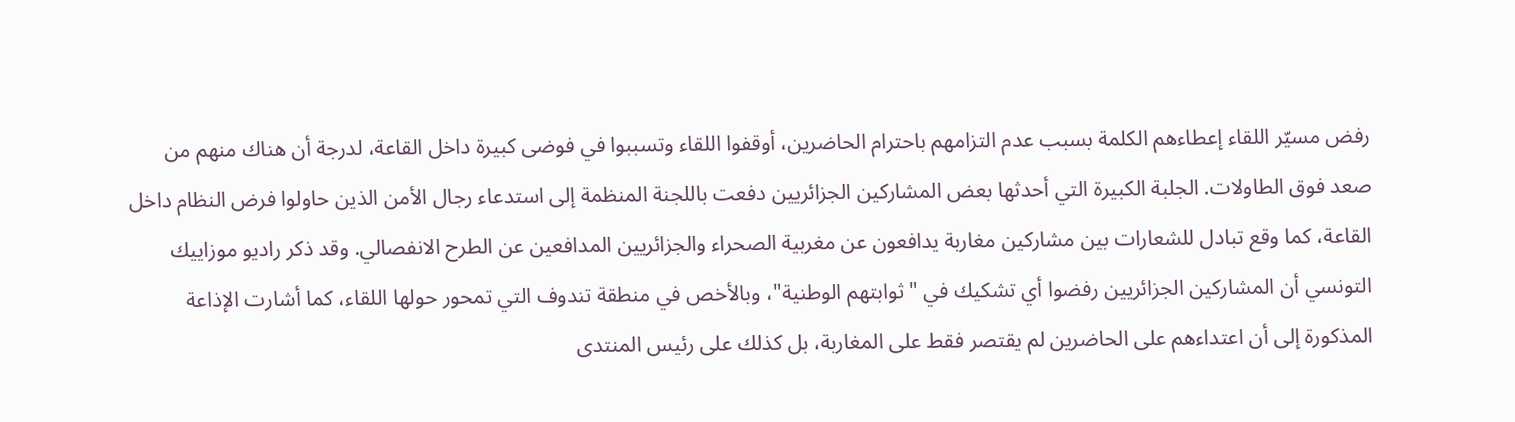رفض مسيّر اللقاء إعطاءهم الكلمة بسبب عدم التزامهم باحترام الحاضرين، أوقفوا اللقاء وتسببوا في فوضى كبيرة داخل القاعة، لدرجة أن هناك منهم من صعد فوق الطاولات. الجلبة الكبيرة التي أحدثها بعض المشاركين الجزائريين دفعت باللجنة المنظمة إلى استدعاء رجال الأمن الذين حاولوا فرض النظام داخل القاعة، كما وقع تبادل للشعارات بين مشاركين مغاربة يدافعون عن مغربية الصحراء والجزائريين المدافعين عن الطرح الانفصالي. وقد ذكر راديو موزاييك التونسي أن المشاركين الجزائريين رفضوا أي تشكيك في "ثوابتهم الوطنية"، وبالأخص في منطقة تندوف التي تمحور حولها اللقاء، كما أشارت الإذاعة المذكورة إلى أن اعتداءهم على الحاضرين لم يقتصر فقط على المغاربة، بل كذلك على رئيس المنتدى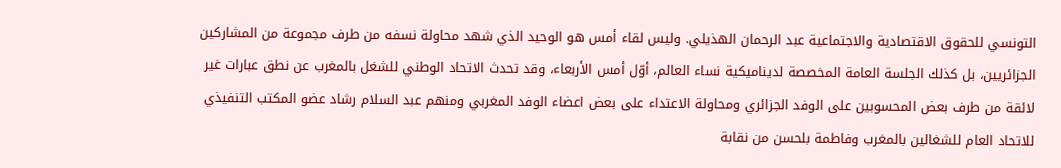التونسي للحقوق الاقتصادية والاجتماعية عبد الرحمان الهذيلي. وليس لقاء أمس هو الوحيد الذي شهد محاولة نسفه من طرف مجموعة من المشاركين الجزائريين، بل كذلك الجلسة العامة المخصصة لديناميكية نساء العالم، أوّل أمس الأربعاء، وقد تحدث الاتحاد الوطني للشغل بالمغرب عن نطق عبارات غير لائقة من طرف بعض المحسوبين على الوفد الجزائري ومحاولة الاعتداء على بعض اعضاء الوفد المغربي ومنهم عبد السلام رشاد عضو المكتب التنفيذي للاتحاد العام للشغالين بالمغرب وفاطمة بلحسن من نقابة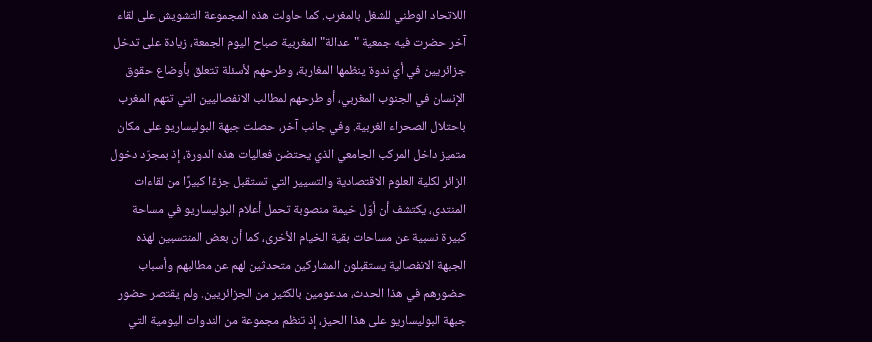اللاتحاد الوطني للشغل بالمغرب. كما حاولت هذه المجموعة التشويش على لقاء آخر حضرت فيه جمعية "عدالة" المغربية صباح اليوم الجمعة، زيادة على تدخل جزائريين في أيّ ندوة ينظمها المغاربة، وطرحهم لأسئلة تتعلق بأوضاع حقوق الإنسان في الجنوب المغربي، أو طرحهم لمطالب الانفصاليين التي تتهم المغرب باحتلال الصحراء الغربية. وفي جانب آخر، حصلت جبهة البوليساريو على مكان متميز داخل المركب الجامعي الذي يحتضن فعاليات هذه الدورة، إذ بمجرّد دخول الزائر لكلية العلوم الاقتصادية والتسيير التي تستقبل جزءًا كبيرًا من لقاءات المنتدى، يكتشف أن أوّل خيمة منصوبة تحمل أعلام البوليساريو في مساحة كبيرة نسبية عن مساحات بقية الخيام الأخرى، كما أن بعض المنتسبين لهذه الجبهة الانفصالية يستقبلون المشاركين متحدثين لهم عن مطالبهم وأسباب حضورهم في هذا الحدث، مدعومين بالكثير من الجزائريين. ولم يقتصر حضور جبهة البوليساريو على هذا الحيز، إذ تنظم مجموعة من الندوات اليومية التي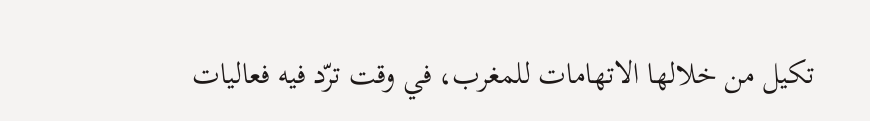تكيل من خلالها الاتهامات للمغرب، في وقت ترّد فيه فعاليات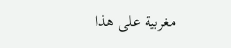مغربية على هذا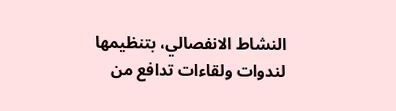النشاط الانفصالي، بتنظيمها لندوات ولقاءات تدافع من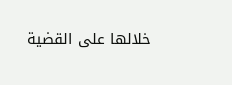خلالها على القضية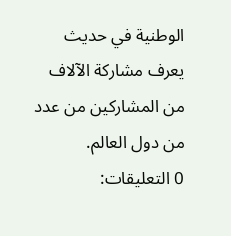الوطنية في حديث يعرف مشاركة الآلاف من المشاركين من عدد من دول العالم.
0 التعليقات: